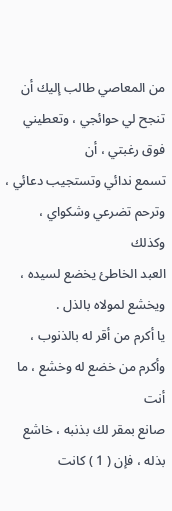من المعاصي طالب إليك أن تنجح لي حوائجي ، وتعطيني فوق رغبتي ، أن
تسمع ندائي وتستجيب دعائي ، وترحم تضرعي وشكواي ، وكذلك
العبد الخاطئ يخضع لسيده ، ويخشع لمولاه بالذل .
يا أكرم من أقر له بالذنوب ، وأكرم من خضع له وخشع ، ما أنت
صانع بمقر لك بذنبه ، خاشع بذله ، فإن ( 1 ) كانت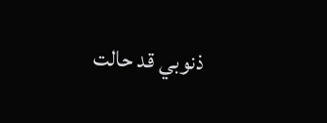ذنوبي قد حالت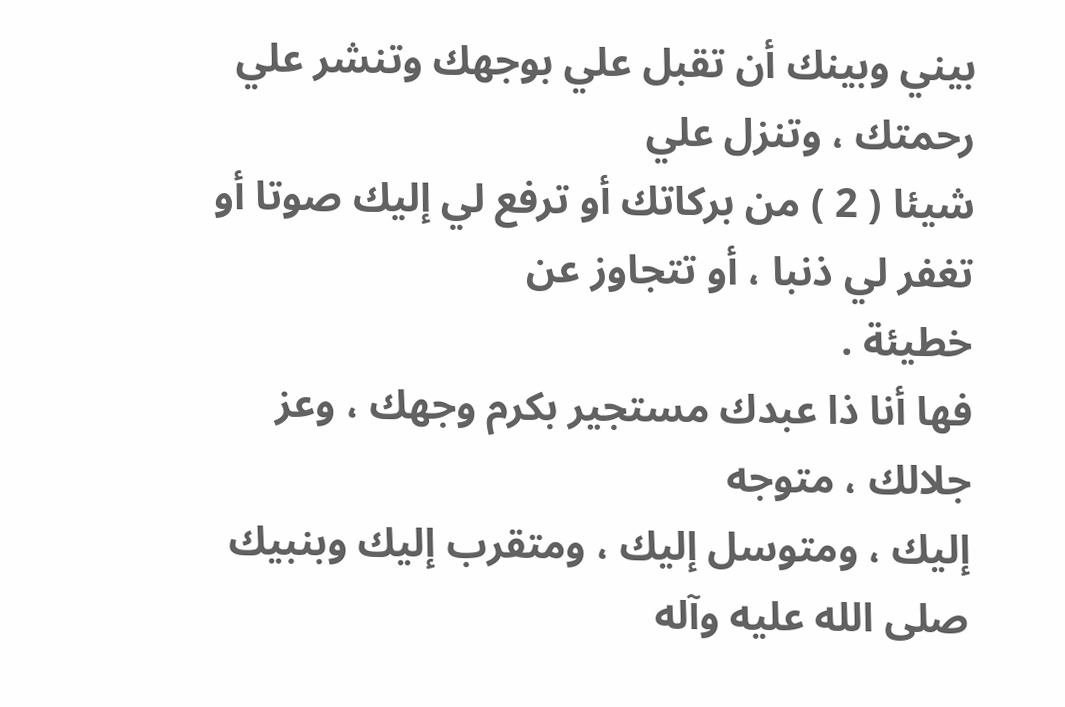بيني وبينك أن تقبل علي بوجهك وتنشر علي رحمتك ، وتنزل علي
شيئا ( 2 ) من بركاتك أو ترفع لي إليك صوتا أو تغفر لي ذنبا ، أو تتجاوز عن
خطيئة .
فها أنا ذا عبدك مستجير بكرم وجهك ، وعز جلالك ، متوجه
إليك ، ومتوسل إليك ، ومتقرب إليك وبنبيك صلى الله عليه وآله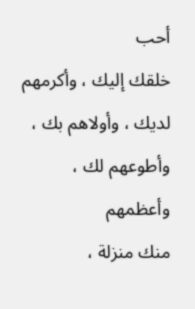أحب
خلقك إليك ، وأكرمهم لديك ، وأولاهم بك ، وأطوعهم لك ، وأعظمهم
منك منزلة ،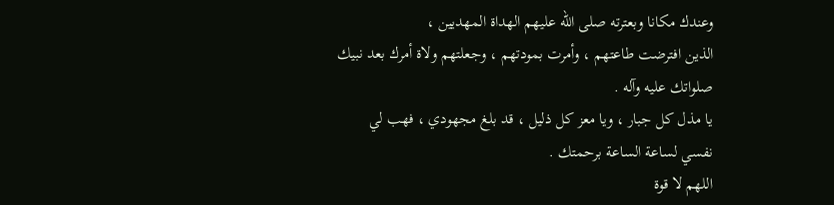وعندك مكانا وبعترته صلى الله عليهم الهداة المهديين ،
الذين افترضت طاعتهم ، وأمرت بمودتهم ، وجعلتهم ولاة أمرك بعد نبيك
صلواتك عليه وآله .
يا مذل كل جبار ، ويا معز كل ذليل ، قد بلغ مجهودي ، فهب لي
نفسي لساعة الساعة برحمتك .
اللهم لا قوة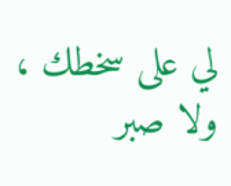لي على سخطك ، ولا صبر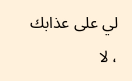لي على عذابك ، لا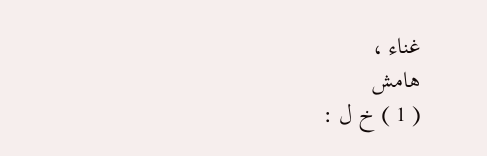غناء ،
هامش
( 1 ) خ ل :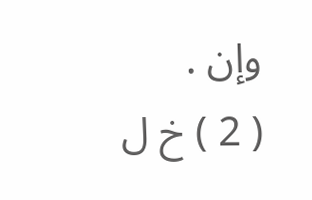وإن .
( 2 ) خ ل